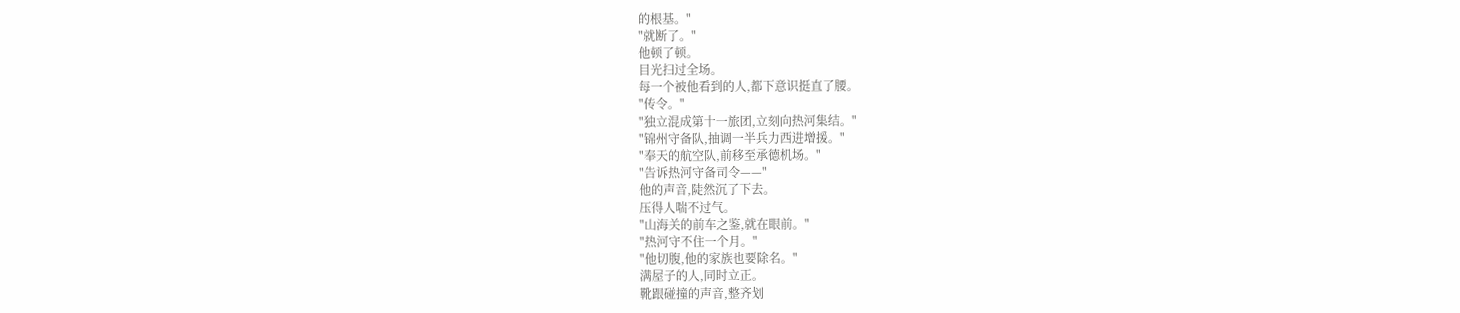的根基。"
"就断了。"
他顿了顿。
目光扫过全场。
每一个被他看到的人,都下意识挺直了腰。
"传令。"
"独立混成第十一旅团,立刻向热河集结。"
"锦州守备队,抽调一半兵力西进增援。"
"奉天的航空队,前移至承德机场。"
"告诉热河守备司令——"
他的声音,陡然沉了下去。
压得人喘不过气。
"山海关的前车之鉴,就在眼前。"
"热河守不住一个月。"
"他切腹,他的家族也要除名。"
满屋子的人,同时立正。
靴跟碰撞的声音,整齐划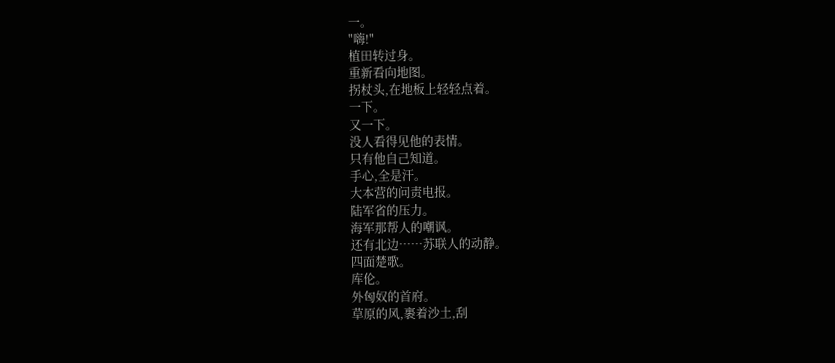一。
"嗨!"
植田转过身。
重新看向地图。
拐杖头,在地板上轻轻点着。
一下。
又一下。
没人看得见他的表情。
只有他自己知道。
手心,全是汗。
大本营的问责电报。
陆军省的压力。
海军那帮人的嘲讽。
还有北边……苏联人的动静。
四面楚歌。
库伦。
外匈奴的首府。
草原的风,裹着沙土,刮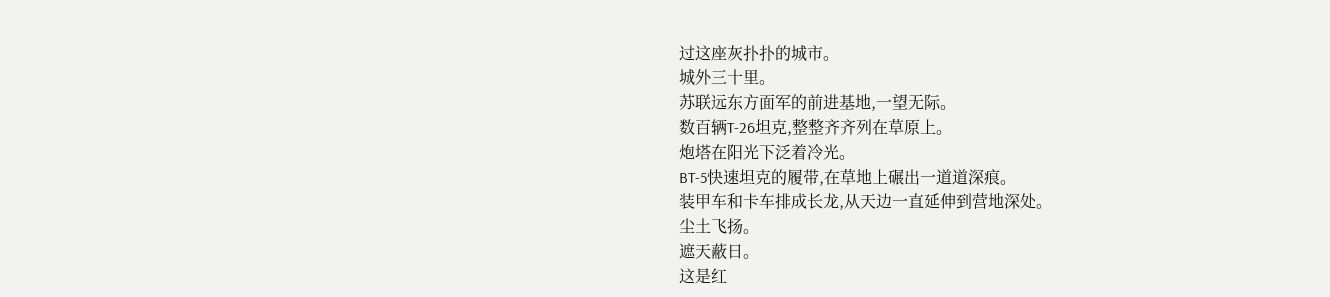过这座灰扑扑的城市。
城外三十里。
苏联远东方面军的前进基地,一望无际。
数百辆T-26坦克,整整齐齐列在草原上。
炮塔在阳光下泛着冷光。
BT-5快速坦克的履带,在草地上碾出一道道深痕。
装甲车和卡车排成长龙,从天边一直延伸到营地深处。
尘土飞扬。
遮天蔽日。
这是红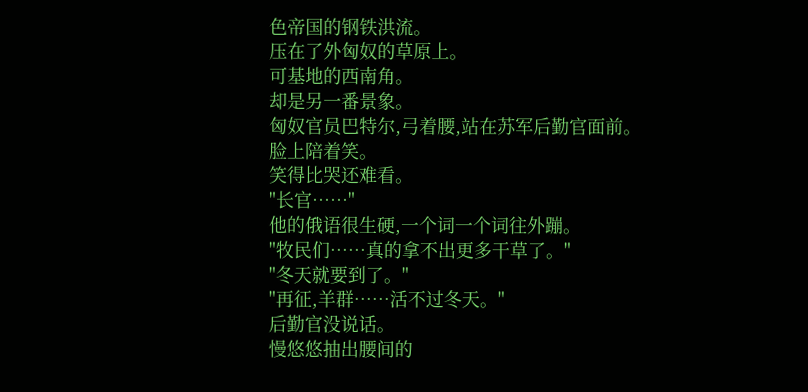色帝国的钢铁洪流。
压在了外匈奴的草原上。
可基地的西南角。
却是另一番景象。
匈奴官员巴特尔,弓着腰,站在苏军后勤官面前。
脸上陪着笑。
笑得比哭还难看。
"长官……"
他的俄语很生硬,一个词一个词往外蹦。
"牧民们……真的拿不出更多干草了。"
"冬天就要到了。"
"再征,羊群……活不过冬天。"
后勤官没说话。
慢悠悠抽出腰间的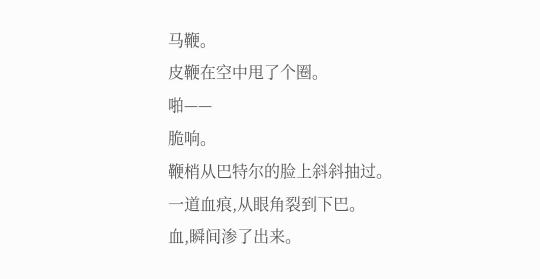马鞭。
皮鞭在空中甩了个圈。
啪——
脆响。
鞭梢从巴特尔的脸上斜斜抽过。
一道血痕,从眼角裂到下巴。
血,瞬间渗了出来。